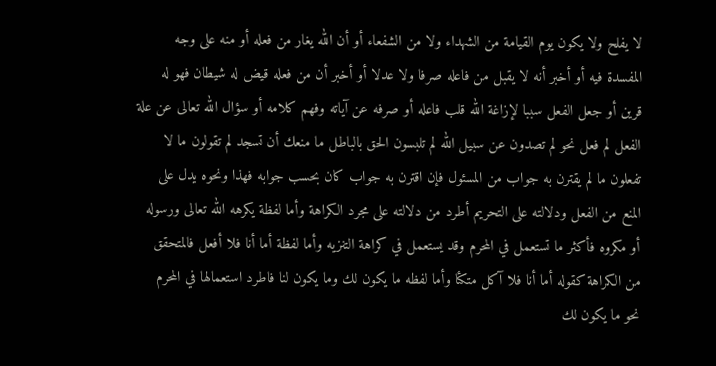لا يفلح ولا يكون يوم القيامة من الشهداء ولا من الشفعاء أو أن الله يغار من فعله أو منه على وجه المفسدة فيه أو أخبر أنه لا يقبل من فاعله صرفا ولا عدلا أو أخبر أن من فعله قيض له شيطان فهو له قرين أو جعل الفعل سببا لإزاغة الله قلب فاعله أو صرفه عن آياته وفهم كلامه أو سؤال الله تعالى عن علة الفعل لم فعل نحو لم تصدون عن سبيل الله لم تلبسون الحق بالباطل ما منعك أن تسجد لم تقولون ما لا تفعلون ما لم يقترن به جواب من المسئول فإن اقترن به جواب كان بحسب جوابه فهذا ونحوه يدل على المنع من الفعل ودلالته على التحريم أطرد من دلالته على مجرد الكراهة وأما لفظة يكرهه الله تعالى ورسوله أو مكروه فأكثر ما تستعمل في المحرم وقد يستعمل في كراهة التنزيه وأما لفظة أما أنا فلا أفعل فالمتحقق من الكراهة كقوله أما أنا فلا آكل متكئا وأما لفظه ما يكون لك وما يكون لنا فاطرد استعمالها في المحرم نحو ما يكون لك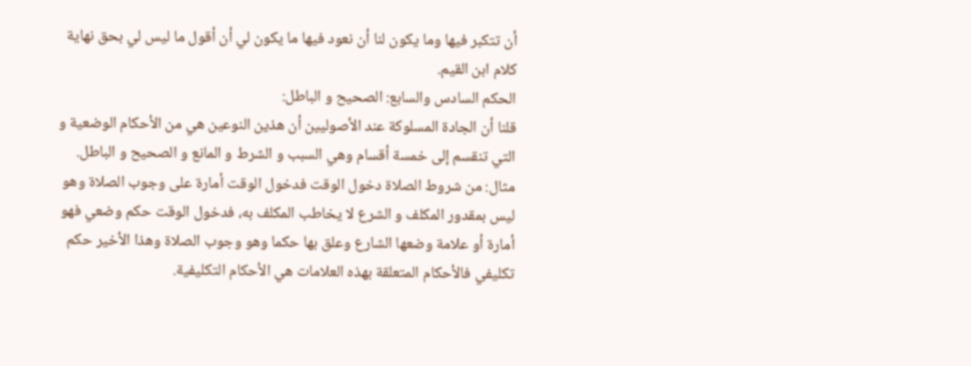أن تتكبر فيها وما يكون لنا أن نعود فيها ما يكون لي أن أقول ما ليس لي بحق نهاية كلام ابن القيم.
الحكم السادس والسابع: الصحيح و الباطل:
قلنا أن الجادة المسلوكة عند الأصوليين أن هذين النوعين هي من الأحكام الوضعية و التي تنقسم إلى خمسة أقسام وهي السبب و الشرط و المانع و الصحيح و الباطل.
مثال: من شروط الصلاة دخول الوقت فدخول الوقت أمارة على وجوب الصلاة وهو ليس بمقدور المكلف و الشرع لا يخاطب المكلف به، فدخول الوقت حكم وضعي فهو أمارة أو علامة وضعها الشارع وعلق بها حكما وهو وجوب الصلاة وهذا الأخير حكم تكليفي فالأحكام المتعلقة بهذه العلامات هي الأحكام التكليفية.